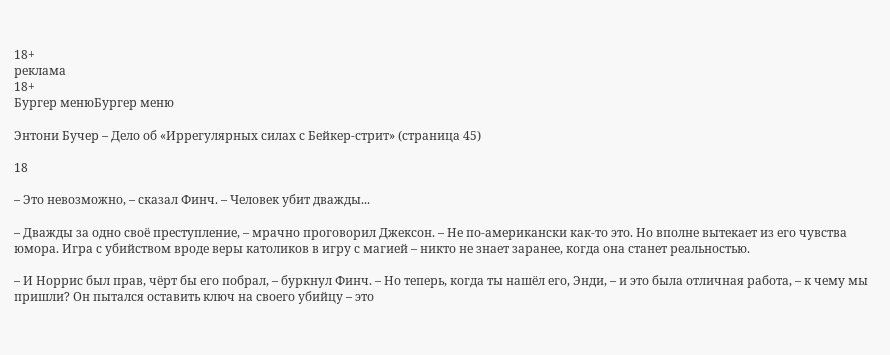18+
реклама
18+
Бургер менюБургер меню

Энтони Бучер – Дело об «Иррегулярных силах с Бейкер-стрит» (страница 45)

18

– Это невозможно, – сказал Финч. – Человек убит дважды...

– Дважды за одно своё преступление, – мрачно проговорил Джексон. – Не по-американски как-то это. Но вполне вытекает из его чувства юмора. Игра с убийством вроде веры католиков в игру с магией – никто не знает заранее, когда она станет реальностью.

– И Норрис был прав, чёрт бы его побрал, – буркнул Финч. – Но теперь, когда ты нашёл его, Энди, – и это была отличная работа, – к чему мы пришли? Он пытался оставить ключ на своего убийцу – это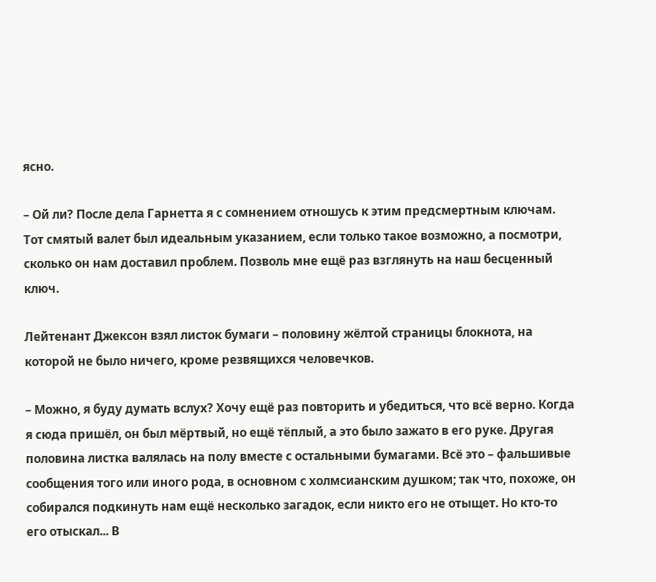ясно.

– Ой ли? После дела Гарнетта я с сомнением отношусь к этим предсмертным ключам. Тот смятый валет был идеальным указанием, если только такое возможно, а посмотри, сколько он нам доставил проблем. Позволь мне ещё раз взглянуть на наш бесценный ключ.

Лейтенант Джексон взял листок бумаги – половину жёлтой страницы блокнота, на которой не было ничего, кроме резвящихся человечков.

– Можно, я буду думать вслух? Хочу ещё раз повторить и убедиться, что всё верно. Когда я сюда пришёл, он был мёртвый, но ещё тёплый, а это было зажато в его руке. Другая половина листка валялась на полу вместе с остальными бумагами. Всё это – фальшивые сообщения того или иного рода, в основном с холмсианским душком; так что, похоже, он собирался подкинуть нам ещё несколько загадок, если никто его не отыщет. Но кто-то его отыскал... В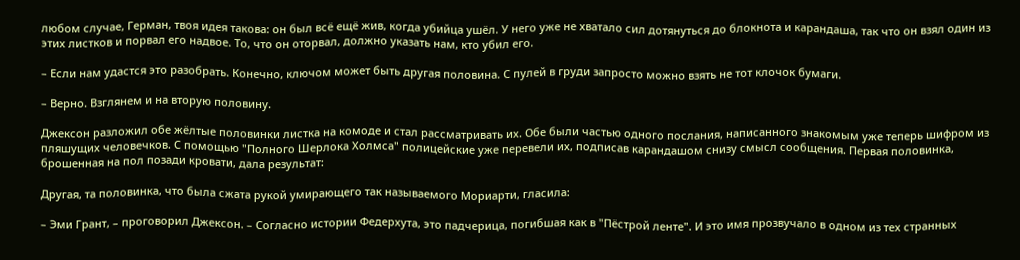любом случае, Герман, твоя идея такова: он был всё ещё жив, когда убийца ушёл. У него уже не хватало сил дотянуться до блокнота и карандаша, так что он взял один из этих листков и порвал его надвое. То, что он оторвал, должно указать нам, кто убил его.

– Если нам удастся это разобрать. Конечно, ключом может быть другая половина. С пулей в груди запросто можно взять не тот клочок бумаги.

– Верно. Взглянем и на вторую половину.

Джексон разложил обе жёлтые половинки листка на комоде и стал рассматривать их. Обе были частью одного послания, написанного знакомым уже теперь шифром из пляшущих человечков. С помощью "Полного Шерлока Холмса" полицейские уже перевели их, подписав карандашом снизу смысл сообщения. Первая половинка, брошенная на пол позади кровати, дала результат:

Другая, та половинка, что была сжата рукой умирающего так называемого Мориарти, гласила:

– Эми Грант, – проговорил Джексон. – Согласно истории Федерхута, это падчерица, погибшая как в "Пёстрой ленте". И это имя прозвучало в одном из тех странных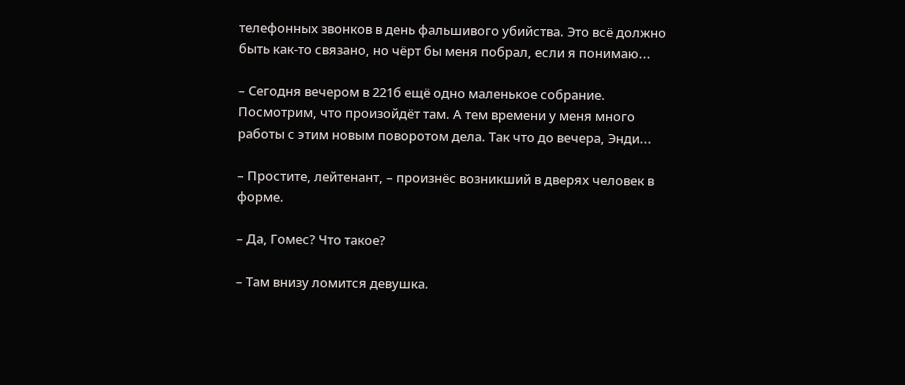телефонных звонков в день фальшивого убийства. Это всё должно быть как-то связано, но чёрт бы меня побрал, если я понимаю...

– Сегодня вечером в 221б ещё одно маленькое собрание. Посмотрим, что произойдёт там. А тем времени у меня много работы с этим новым поворотом дела. Так что до вечера, Энди...

– Простите, лейтенант, – произнёс возникший в дверях человек в форме.

– Да, Гомес? Что такое?

– Там внизу ломится девушка.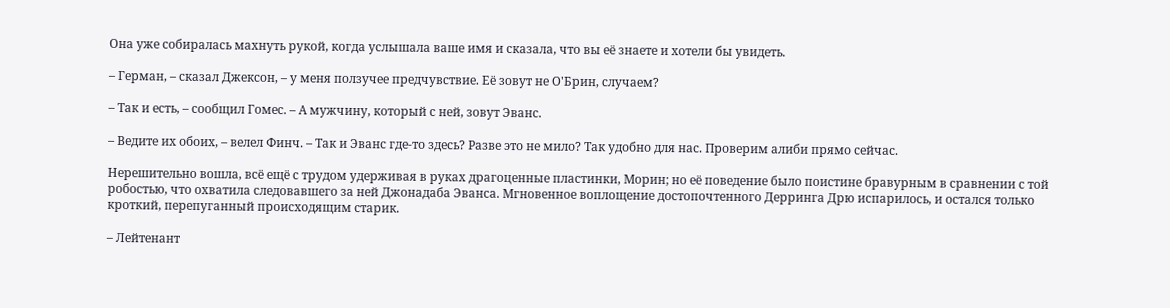Она уже собиралась махнуть рукой, когда услышала ваше имя и сказала, что вы её знаете и хотели бы увидеть.

– Герман, – сказал Джексон, – у меня ползучее предчувствие. Её зовут не О'Брин, случаем?

– Так и есть, – сообщил Гомес. – А мужчину, который с ней, зовут Эванс.

– Ведите их обоих, – велел Финч. – Так и Эванс где-то здесь? Разве это не мило? Так удобно для нас. Проверим алиби прямо сейчас.

Нерешительно вошла, всё ещё с трудом удерживая в руках драгоценные пластинки, Морин; но её поведение было поистине бравурным в сравнении с той робостью, что охватила следовавшего за ней Джонадаба Эванса. Мгновенное воплощение достопочтенного Дерринга Дрю испарилось, и остался только кроткий, перепуганный происходящим старик.

– Лейтенант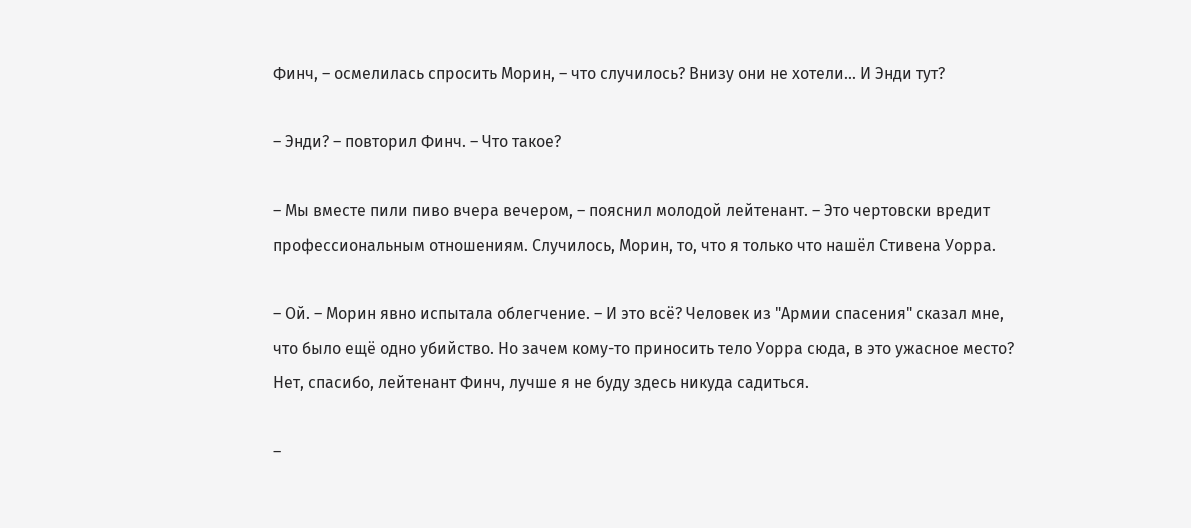Финч, – осмелилась спросить Морин, – что случилось? Внизу они не хотели... И Энди тут?

– Энди? – повторил Финч. – Что такое?

– Мы вместе пили пиво вчера вечером, – пояснил молодой лейтенант. – Это чертовски вредит профессиональным отношениям. Случилось, Морин, то, что я только что нашёл Стивена Уорра.

– Ой. – Морин явно испытала облегчение. – И это всё? Человек из "Армии спасения" сказал мне, что было ещё одно убийство. Но зачем кому-то приносить тело Уорра сюда, в это ужасное место? Нет, спасибо, лейтенант Финч, лучше я не буду здесь никуда садиться.

–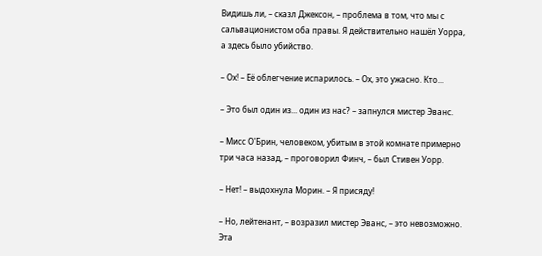Видишь ли, – сказл Джексон, – проблема в том, что мы с сальвационистом оба правы. Я действительно нашёл Уорра, а здесь было убийство.

– Ох! – Её облегчение испарилось. – Ох, это ужасно. Кто...

– Это был один из... один из нас? – запнулся мистер Эванс.

– Мисс О'Брин, человеком, убитым в этой комнате примерно три часа назад, – проговорил Финч, – был Стивен Уорр.

– Нет! – выдохнула Морин. – Я присяду!

– Но, лейтенант, – возразил мистер Эванс, – это невозможно. Эта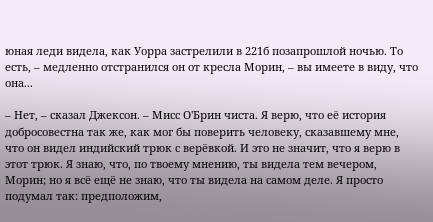юная леди видела, как Уорра застрелили в 221б позапрошлой ночью. То есть, – медленно отстранился он от кресла Морин, – вы имеете в виду, что она...

– Нет, – сказал Джексон. – Мисс О'Брин чиста. Я верю, что её история добросовестна так же, как мог бы поверить человеку, сказавшему мне, что он видел индийский трюк с верёвкой. И это не значит, что я верю в этот трюк. Я знаю, что, по твоему мнению, ты видела тем вечером, Морин; но я всё ещё не знаю, что ты видела на самом деле. Я просто подумал так: предположим,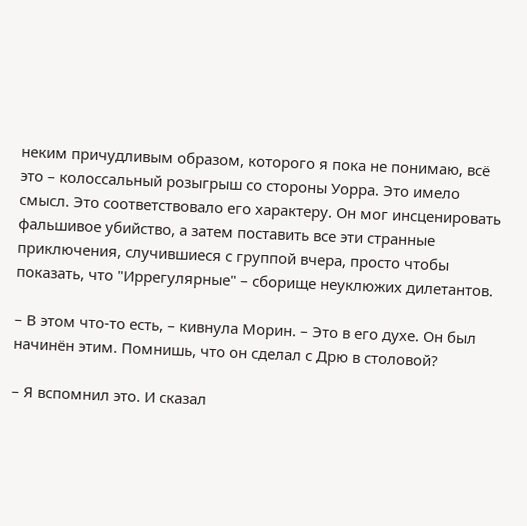неким причудливым образом, которого я пока не понимаю, всё это – колоссальный розыгрыш со стороны Уорра. Это имело смысл. Это соответствовало его характеру. Он мог инсценировать фальшивое убийство, а затем поставить все эти странные приключения, случившиеся с группой вчера, просто чтобы показать, что "Иррегулярные" – сборище неуклюжих дилетантов.

– В этом что-то есть, – кивнула Морин. – Это в его духе. Он был начинён этим. Помнишь, что он сделал с Дрю в столовой?

– Я вспомнил это. И сказал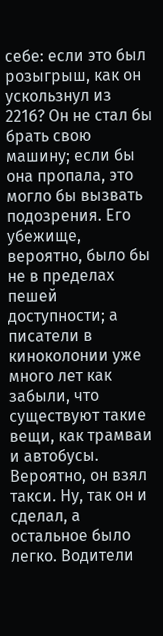себе: если это был розыгрыш, как он ускользнул из 221б? Он не стал бы брать свою машину; если бы она пропала, это могло бы вызвать подозрения. Его убежище, вероятно, было бы не в пределах пешей доступности; а писатели в киноколонии уже много лет как забыли, что существуют такие вещи, как трамваи и автобусы. Вероятно, он взял такси. Ну, так он и сделал, а остальное было легко. Водители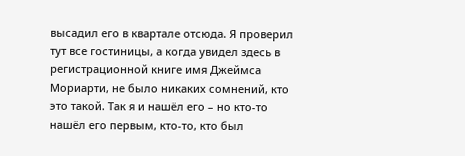высадил его в квартале отсюда. Я проверил тут все гостиницы, а когда увидел здесь в регистрационной книге имя Джеймса Мориарти, не было никаких сомнений, кто это такой. Так я и нашёл его – но кто-то нашёл его первым, кто-то, кто был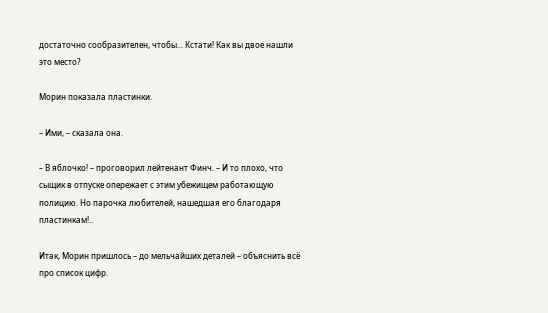достаточно сообразителен, чтобы... Кстати! Как вы двое нашли это место?

Морин показала пластинки.

– Ими, – сказала она.

– В яблочко! – проговорил лейтенант Финч. – И то плохо, что сыщик в отпуске опережает с этим убежищем работающую полицию. Но парочка любителей, нашедшая его благодаря пластинкам!..

Итак, Морин пришлось – до мельчайших деталей – объяснить всё про список цифр.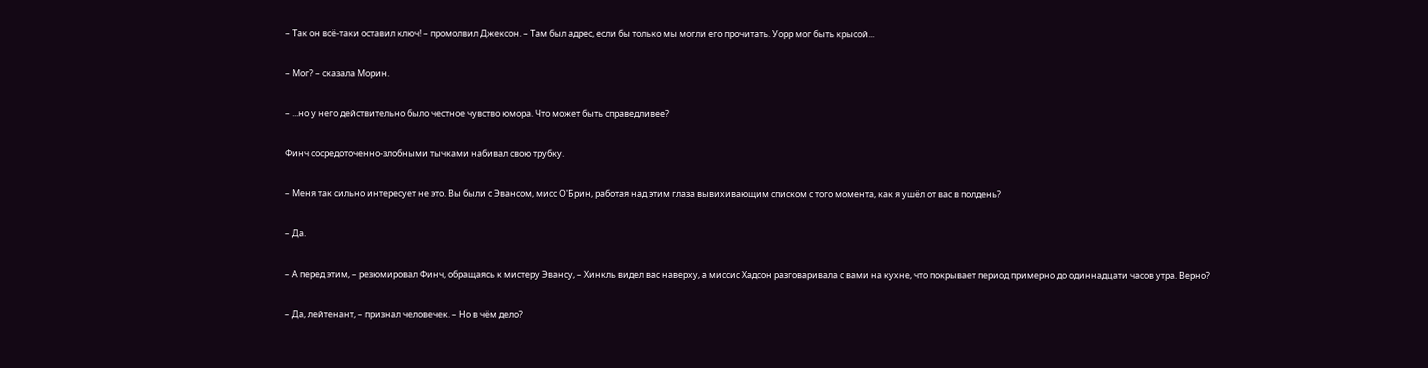– Так он всё-таки оставил ключ! – промолвил Джексон. – Там был адрес, если бы только мы могли его прочитать. Уорр мог быть крысой...

– Мог? – сказала Морин.

– ...но у него действительно было честное чувство юмора. Что может быть справедливее?

Финч сосредоточенно-злобными тычками набивал свою трубку.

– Меня так сильно интересует не это. Вы были с Эвансом, мисс О'Брин, работая над этим глаза вывихивающим списком с того момента, как я ушёл от вас в полдень?

– Да.

– А перед этим, – резюмировал Финч, обращаясь к мистеру Эвансу, – Хинкль видел вас наверху, а миссис Хадсон разговаривала с вами на кухне, что покрывает период примерно до одиннадцати часов утра. Верно?

– Да, лейтенант, – признал человечек. – Но в чём дело?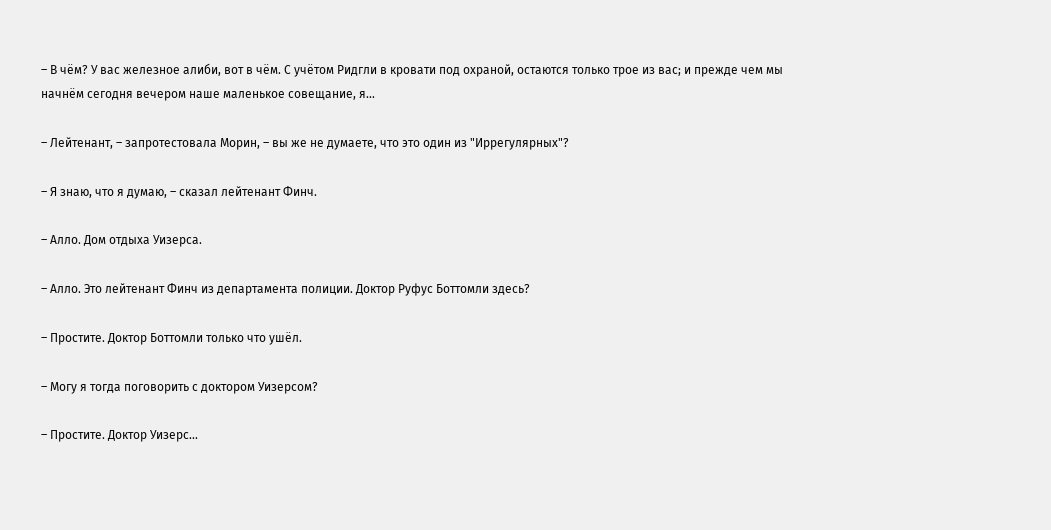– В чём? У вас железное алиби, вот в чём. С учётом Ридгли в кровати под охраной, остаются только трое из вас; и прежде чем мы начнём сегодня вечером наше маленькое совещание, я...

– Лейтенант, – запротестовала Морин, – вы же не думаете, что это один из "Иррегулярных"?

– Я знаю, что я думаю, – сказал лейтенант Финч.

– Алло. Дом отдыха Уизерса.

– Алло. Это лейтенант Финч из департамента полиции. Доктор Руфус Боттомли здесь?

– Простите. Доктор Боттомли только что ушёл.

– Могу я тогда поговорить с доктором Уизерсом?

– Простите. Доктор Уизерс...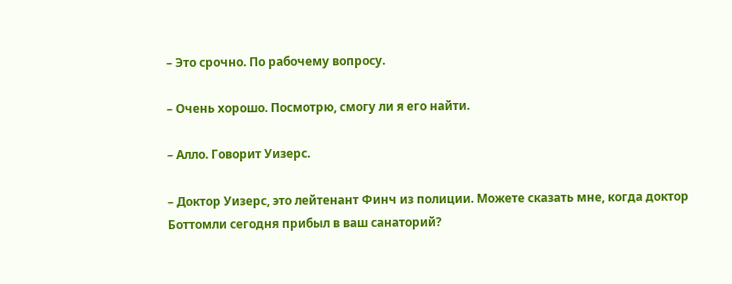– Это срочно. По рабочему вопросу.

– Очень хорошо. Посмотрю, смогу ли я его найти.

– Алло. Говорит Уизерс.

– Доктор Уизерс, это лейтенант Финч из полиции. Можете сказать мне, когда доктор Боттомли сегодня прибыл в ваш санаторий?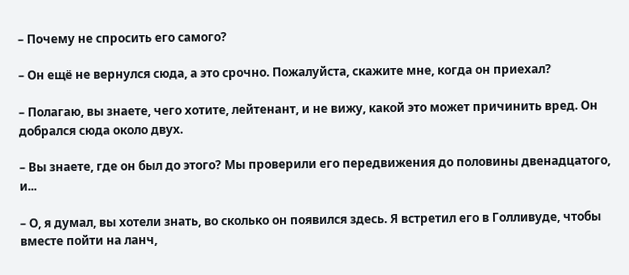– Почему не спросить его самого?

– Он ещё не вернулся сюда, а это срочно. Пожалуйста, скажите мне, когда он приехал?

– Полагаю, вы знаете, чего хотите, лейтенант, и не вижу, какой это может причинить вред. Он добрался сюда около двух.

– Вы знаете, где он был до этого? Мы проверили его передвижения до половины двенадцатого, и...

– О, я думал, вы хотели знать, во сколько он появился здесь. Я встретил его в Голливуде, чтобы вместе пойти на ланч,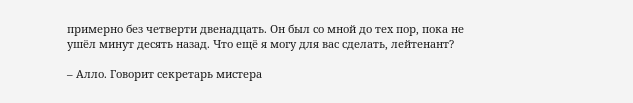примерно без четверти двенадцать. Он был со мной до тех пор, пока не ушёл минут десять назад. Что ещё я могу для вас сделать, лейтенант?

– Алло. Говорит секретарь мистера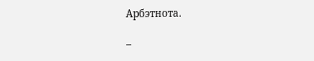Арбэтнота.

–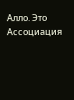Алло. Это Ассоциация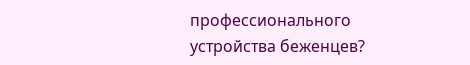профессионального устройства беженцев?